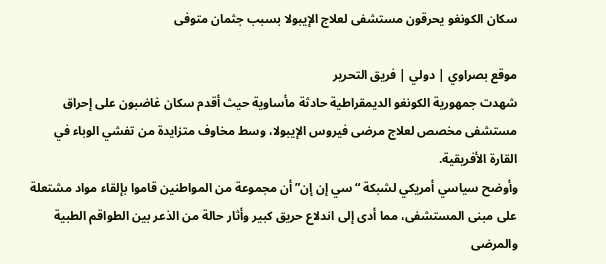سكان الكونغو يحرقون مستشفى لعلاج الإيبولا بسبب جثمان متوفى

موقع بصراوي | دولي | فريق التحرير
شهدت جمهورية الكونغو الديمقراطية حادثة مأساوية حيث أقدم سكان غاضبون على إحراق مستشفى مخصص لعلاج مرضى فيروس الإيبولا، وسط مخاوف متزايدة من تفشي الوباء في القارة الأفريقية.
وأوضح سياسي أمريكي لشبكة “سي إن إن” أن مجموعة من المواطنين قاموا بإلقاء مواد مشتعلة على مبنى المستشفى، مما أدى إلى اندلاع حريق كبير وأثار حالة من الذعر بين الطواقم الطبية والمرضى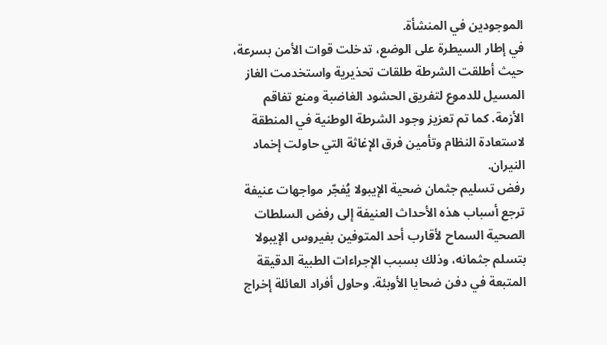الموجودين في المنشأة.
في إطار السيطرة على الوضع، تدخلت قوات الأمن بسرعة، حيث أطلقت الشرطة طلقات تحذيرية واستخدمت الغاز المسيل للدموع لتفريق الحشود الغاضبة ومنع تفاقم الأزمة. كما تم تعزيز وجود الشرطة الوطنية في المنطقة لاستعادة النظام وتأمين فرق الإغاثة التي حاولت إخماد النيران.
رفض تسليم جثمان ضحية الإيبولا يُفجّر مواجهات عنيفة
ترجع أسباب هذه الأحداث العنيفة إلى رفض السلطات الصحية السماح لأقارب أحد المتوفين بفيروس الإيبولا بتسلم جثمانه، وذلك بسبب الإجراءات الطبية الدقيقة المتبعة في دفن ضحايا الأوبئة. وحاول أفراد العائلة إخراج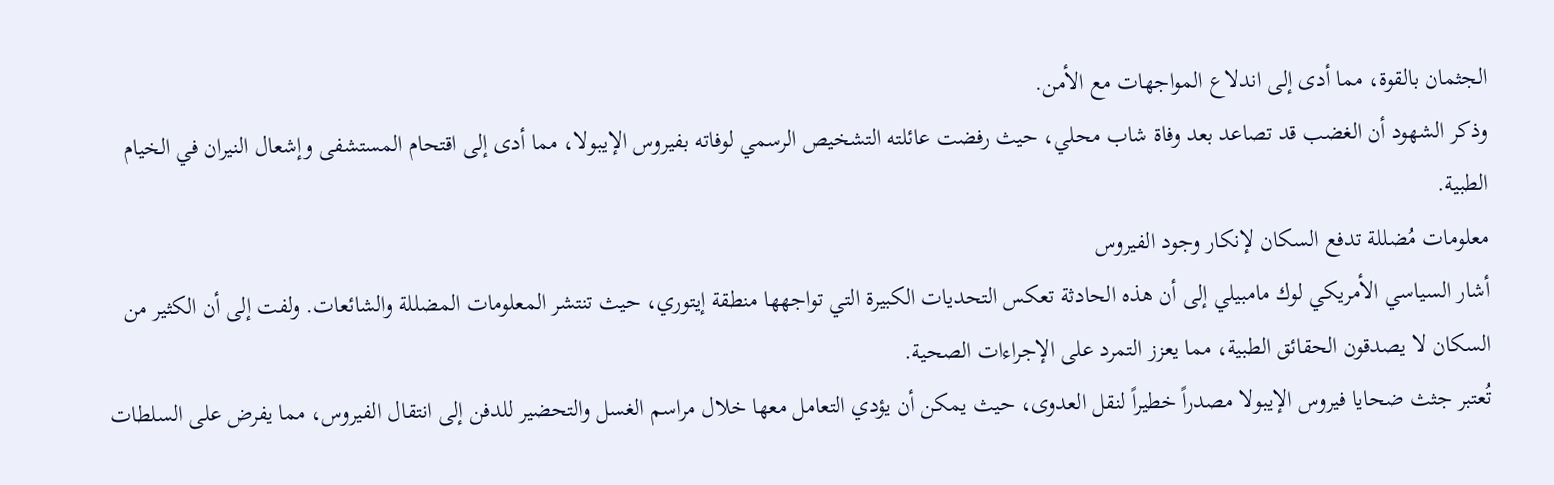الجثمان بالقوة، مما أدى إلى اندلاع المواجهات مع الأمن.
وذكر الشهود أن الغضب قد تصاعد بعد وفاة شاب محلي، حيث رفضت عائلته التشخيص الرسمي لوفاته بفيروس الإيبولا، مما أدى إلى اقتحام المستشفى وإشعال النيران في الخيام الطبية.
معلومات مُضللة تدفع السكان لإنكار وجود الفيروس
أشار السياسي الأمريكي لوك مامبيلي إلى أن هذه الحادثة تعكس التحديات الكبيرة التي تواجهها منطقة إيتوري، حيث تنتشر المعلومات المضللة والشائعات. ولفت إلى أن الكثير من السكان لا يصدقون الحقائق الطبية، مما يعزز التمرد على الإجراءات الصحية.
تُعتبر جثث ضحايا فيروس الإيبولا مصدراً خطيراً لنقل العدوى، حيث يمكن أن يؤدي التعامل معها خلال مراسم الغسل والتحضير للدفن إلى انتقال الفيروس، مما يفرض على السلطات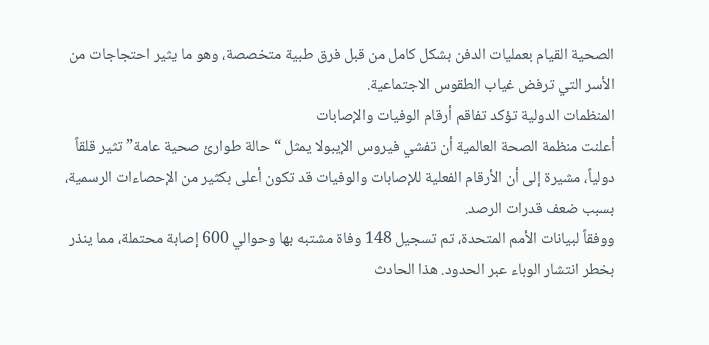الصحية القيام بعمليات الدفن بشكل كامل من قبل فرق طبية متخصصة، وهو ما يثير احتجاجات من الأسر التي ترفض غياب الطقوس الاجتماعية.
المنظمات الدولية تؤكد تفاقم أرقام الوفيات والإصابات
أعلنت منظمة الصحة العالمية أن تفشي فيروس الإيبولا يمثل “حالة طوارئ صحية عامة” تثير قلقاً دولياً، مشيرة إلى أن الأرقام الفعلية للإصابات والوفيات قد تكون أعلى بكثير من الإحصاءات الرسمية، بسبب ضعف قدرات الرصد.
ووفقاً لبيانات الأمم المتحدة، تم تسجيل 148 وفاة مشتبه بها وحوالي 600 إصابة محتملة، مما ينذر بخطر انتشار الوباء عبر الحدود. هذا الحادث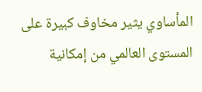المأساوي يثير مخاوف كبيرة على المستوى العالمي من إمكانية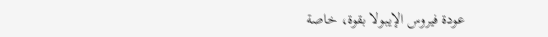عودة فيروس الإيبولا بقوة، خاصة